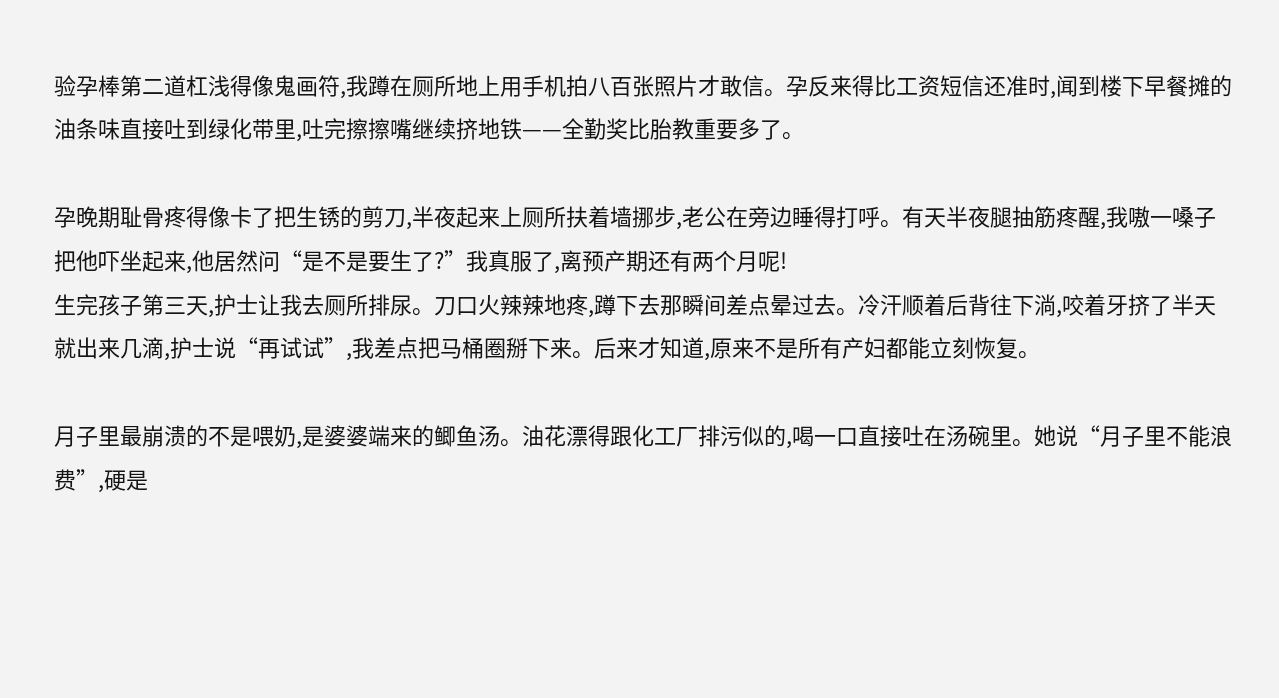验孕棒第二道杠浅得像鬼画符,我蹲在厕所地上用手机拍八百张照片才敢信。孕反来得比工资短信还准时,闻到楼下早餐摊的油条味直接吐到绿化带里,吐完擦擦嘴继续挤地铁——全勤奖比胎教重要多了。

孕晚期耻骨疼得像卡了把生锈的剪刀,半夜起来上厕所扶着墙挪步,老公在旁边睡得打呼。有天半夜腿抽筋疼醒,我嗷一嗓子把他吓坐起来,他居然问“是不是要生了?”我真服了,离预产期还有两个月呢!
生完孩子第三天,护士让我去厕所排尿。刀口火辣辣地疼,蹲下去那瞬间差点晕过去。冷汗顺着后背往下淌,咬着牙挤了半天就出来几滴,护士说“再试试”,我差点把马桶圈掰下来。后来才知道,原来不是所有产妇都能立刻恢复。

月子里最崩溃的不是喂奶,是婆婆端来的鲫鱼汤。油花漂得跟化工厂排污似的,喝一口直接吐在汤碗里。她说“月子里不能浪费”,硬是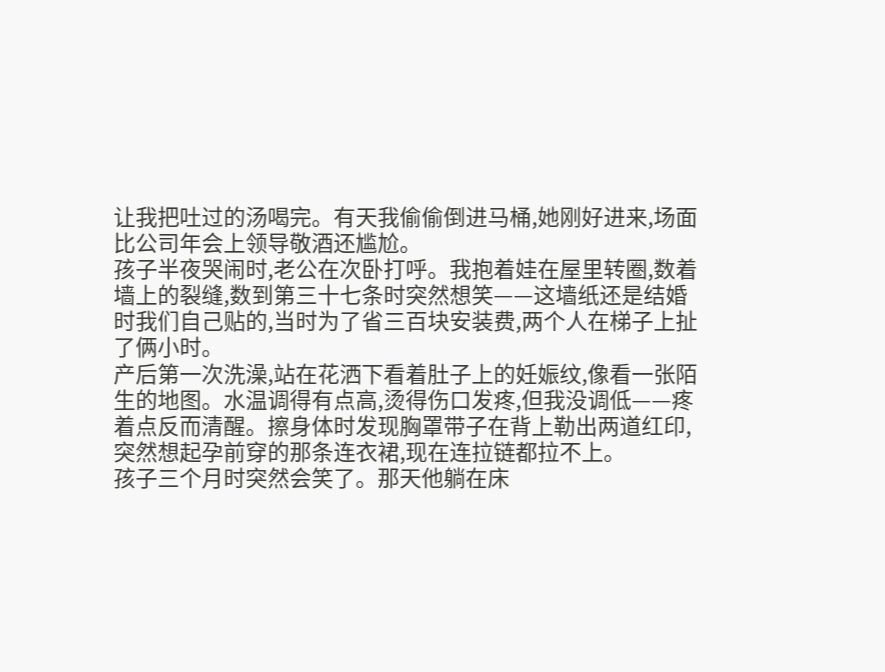让我把吐过的汤喝完。有天我偷偷倒进马桶,她刚好进来,场面比公司年会上领导敬酒还尴尬。
孩子半夜哭闹时,老公在次卧打呼。我抱着娃在屋里转圈,数着墙上的裂缝,数到第三十七条时突然想笑——这墙纸还是结婚时我们自己贴的,当时为了省三百块安装费,两个人在梯子上扯了俩小时。
产后第一次洗澡,站在花洒下看着肚子上的妊娠纹,像看一张陌生的地图。水温调得有点高,烫得伤口发疼,但我没调低——疼着点反而清醒。擦身体时发现胸罩带子在背上勒出两道红印,突然想起孕前穿的那条连衣裙,现在连拉链都拉不上。
孩子三个月时突然会笑了。那天他躺在床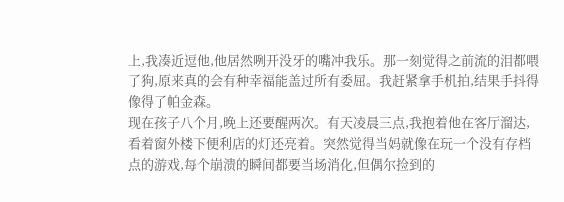上,我凑近逗他,他居然咧开没牙的嘴冲我乐。那一刻觉得之前流的泪都喂了狗,原来真的会有种幸福能盖过所有委屈。我赶紧拿手机拍,结果手抖得像得了帕金森。
现在孩子八个月,晚上还要醒两次。有天凌晨三点,我抱着他在客厅溜达,看着窗外楼下便利店的灯还亮着。突然觉得当妈就像在玩一个没有存档点的游戏,每个崩溃的瞬间都要当场消化,但偶尔捡到的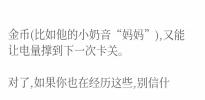金币(比如他的小奶音“妈妈”),又能让电量撑到下一次卡关。

对了,如果你也在经历这些,别信什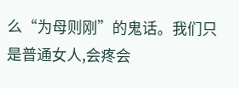么“为母则刚”的鬼话。我们只是普通女人,会疼会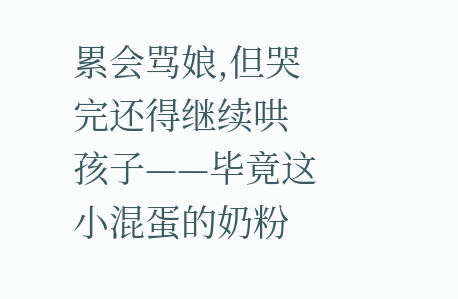累会骂娘,但哭完还得继续哄孩子——毕竟这小混蛋的奶粉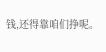钱,还得靠咱们挣呢。